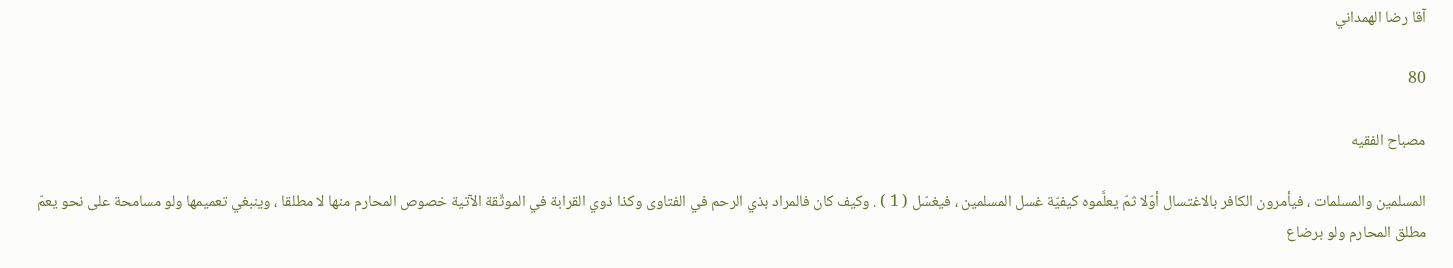آقا رضا الهمداني

80

مصباح الفقيه

المسلمين والمسلمات ، فيأمرون الكافر بالاغتسال أوّلا ثمّ يعلَّموه كيفيّة غسل المسلمين ، فيغسّل ( 1 ) . وكيف كان فالمراد بذي الرحم في الفتاوى وكذا ذوي القرابة في الموثّقة الآتية خصوص المحارم منها لا مطلقا ، وينبغي تعميمها ولو مسامحة على نحو يعمّ مطلق المحارم ولو برضاع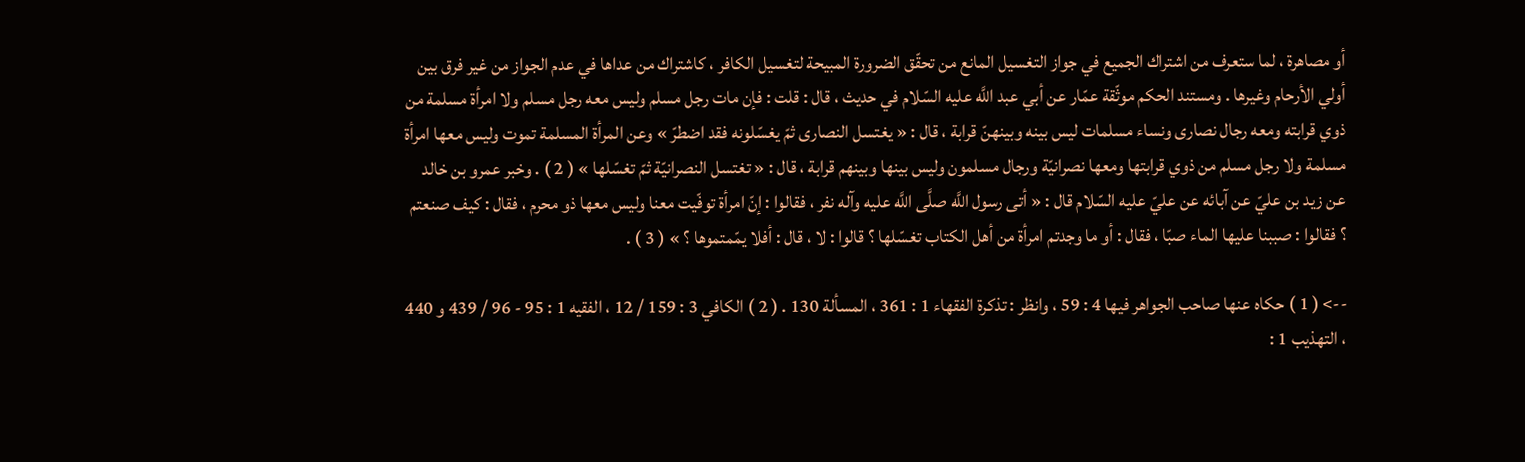أو مصاهرة ، لما ستعرف من اشتراك الجميع في جواز التغسيل المانع من تحقّق الضرورة المبيحة لتغسيل الكافر ، كاشتراك من عداها في عدم الجواز من غير فرق بين أولي الأرحام وغيرها . ومستند الحكم موثّقة عمّار عن أبي عبد اللَّه عليه السّلام في حديث ، قال : قلت : فإن مات رجل مسلم وليس معه رجل مسلم ولا امرأة مسلمة من ذوي قرابته ومعه رجال نصارى ونساء مسلمات ليس بينه وبينهنّ قرابة ، قال : « يغتسل النصارى ثمّ يغسّلونه فقد اضطرّ » وعن المرأة المسلمة تموت وليس معها امرأة مسلمة ولا رجل مسلم من ذوي قرابتها ومعها نصرانيّة ورجال مسلمون وليس بينها وبينهم قرابة ، قال : « تغتسل النصرانيّة ثمّ تغسّلها » ( 2 ) . وخبر عمرو بن خالد عن زيد بن عليّ عن آبائه عن عليّ عليه السّلام قال : « أتى رسول اللَّه صلَّى اللَّه عليه وآله نفر ، فقالوا : إنّ امرأة توفّيت معنا وليس معها ذو محرم ، فقال : كيف صنعتم ؟ فقالوا : صببنا عليها الماء صبّا ، فقال : أو ما وجدتم امرأة من أهل الكتاب تغسّلها ؟ قالوا : لا ، قال : أفلا يمّمتموها ؟ » ( 3 ) .

--> ( 1 ) حكاه عنها صاحب الجواهر فيها 4 : 59 ، وانظر : تذكرة الفقهاء 1 : 361 ، المسألة 130 . ( 2 ) الكافي 3 : 159 / 12 ، الفقيه 1 : 95 - 96 / 439 و 440 ، التهذيب 1 :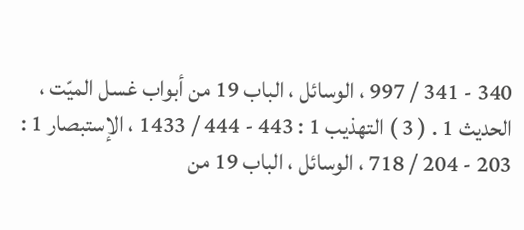340 - 341 / 997 ، الوسائل ، الباب 19 من أبواب غسل الميّت ، الحديث 1 . ( 3 ) التهذيب 1 : 443 - 444 / 1433 ، الإستبصار 1 : 203 - 204 / 718 ، الوسائل ، الباب 19 من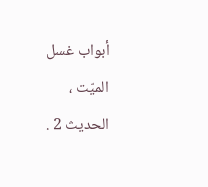أبواب غسل الميّت ، الحديث 2 .